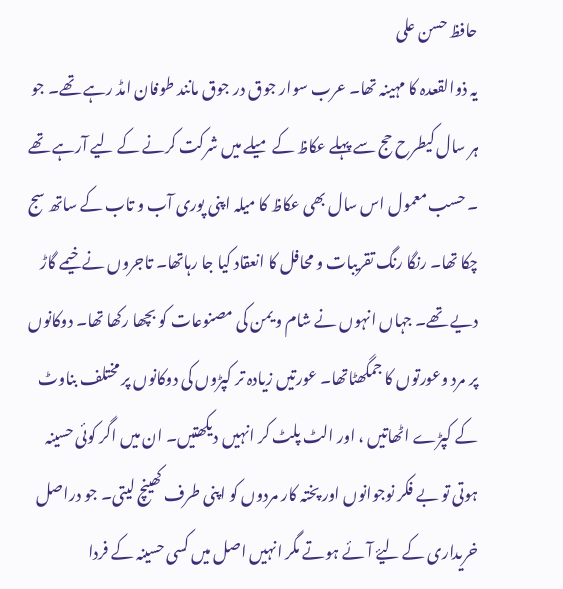حافظ حسن علی
یہ ذوالقعدہ کا مہینہ تھا۔ عرب سوار جوق در جوق مانند طوفان امڈ رہے تھے۔ جو ہر سال کیطرح حج سے پہلے عکاظ کے میلے میں شرکت کرنے کے لیے آرہے تھے ۔ حسب معمول اس سال بھی عکاظ کا میلہ اپنی پوری آب و تاب کے ساتھ سج چکا تھا۔ رنگا رنگ تقریبات و محافل کا انعقاد کیا جا رہاتھا۔ تاجروں نے خیمے گاڑ دیے تھے۔ جہاں انہوں نے شام و یمن کی مصنوعات کو بچھا رکھا تھا۔ دوکانوں پر مرد وعورتوں کا جمگھٹاتھا۔ عورتیں زیادہ تر کپڑوں کی دوکانوں پر مختلف بناوٹ کے کپڑے اٹھاتیں ، اور الٹ پلٹ کر انہیں دیکھتیں۔ ان میں اگر کوئی حسینہ ہوتی تو بے فکر نوجوانوں اور پختہ کار مردوں کو اپنی طرف کھینچ لیتی۔ جو دراصل خریداری کے لیۓ آئے ہوتے مگر انہیں اصل میں کسی حسینہ کے فردا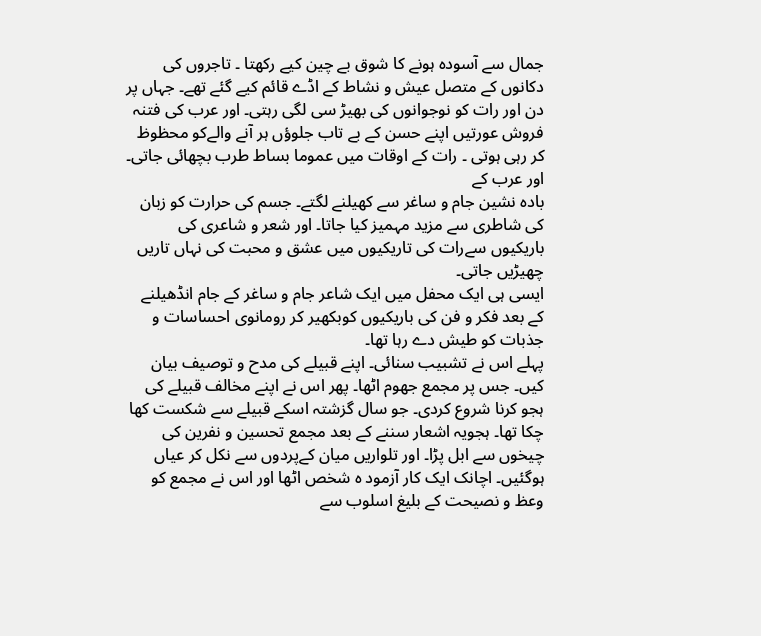جمال سے آسودہ ہونے کا شوق بے چین کیے رکھتا ۔ تاجروں کی دکانوں کے متصل عیش و نشاط کے اڈے قائم کیے گئے تھے۔ جہاں پر دن اور رات کو نوجوانوں کی بھیڑ سی لگی رہتی۔ اور عرب کی فتنہ فروش عورتیں اپنے حسن کے بے تاب جلوؤں ہر آنے والےکو محظوظ کر رہی ہوتی ۔ رات کے اوقات میں عموما بساط طرب بچھائی جاتی۔ اور عرب کے
بادہ نشین جام و ساغر سے کھیلنے لگتے۔ جسم کی حرارت کو زبان کی شاطری سے مزید مہمیز کیا جاتا۔ اور شعر و شاعری کی باریکیوں سےرات کی تاریکیوں میں عشق و محبت کی نہاں تاریں چھیڑیں جاتی۔
ایسی ہی ایک محفل میں ایک شاعر جام و ساغر کے جام انڈھیلنے کے بعد فکر و فن کی باریکیوں کوبکھیر کر رومانوی احساسات و جذبات کو طیش دے رہا تھا۔
پہلے اس نے تشبیب سنائی۔ اپنے قبیلے کی مدح و توصیف بیان کیں۔ جس پر مجمع جھوم اٹھا۔ پھر اس نے اپنے مخالف قبیلے کی ہجو کرنا شروع کردی۔ جو سال گزشتہ اسکے قبیلے سے شکست کھا چکا تھا۔ ہجویہ اشعار سننے کے بعد مجمع تحسین و نفرین کی چیخوں سے ابل پڑا۔ اور تلواریں میان کےپردوں سے نکل کر عیاں ہوگئیں۔ اچانک ایک کار آزمود ہ شخص اٹھا اور اس نے مجمع کو وعظ و نصیحت کے بلیغ اسلوب سے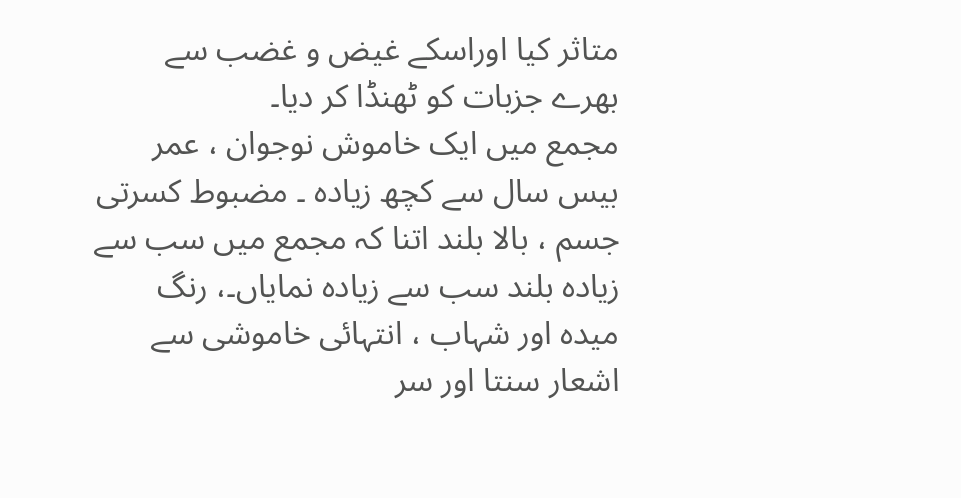متاثر کیا اوراسکے غیض و غضب سے بھرے جزبات کو ٹھنڈا کر دیا۔
مجمع میں ایک خاموش نوجوان ، عمر بیس سال سے کچھ زیادہ ۔ مضبوط کسرتی جسم ، بالا بلند اتنا کہ مجمع میں سب سے زیادہ بلند سب سے زیادہ نمایاں۔، رنگ میدہ اور شہاب ، انتہائی خاموشی سے اشعار سنتا اور سر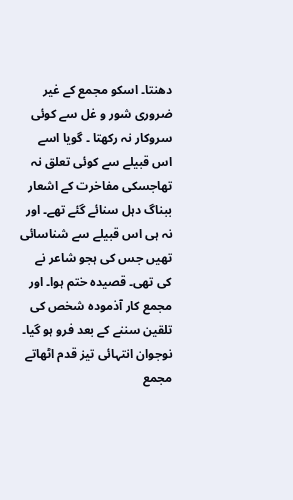دھنتا۔ اسکو مجمع کے غیر ضروری شور و غل سے کوئی سروکار نہ رکھتا ۔ گویا اسے اس قبیلے سے کوئی تعلق نہ تھاجسکی مفاخرت کے اشعار ببناگ دہل سنائے گئے تھے۔ اور نہ ہی اس قبیلے سے شناسائی تھیں جس کی ہجو شاعر نے کی تھی۔ قصیدہ ختم ہوا۔ اور مجمع کار آذمودہ شخص کی تلقین سننے کے بعد فرو ہو گیا۔ نوجوان انتہائی تیز قدم اٹھاتے مجمع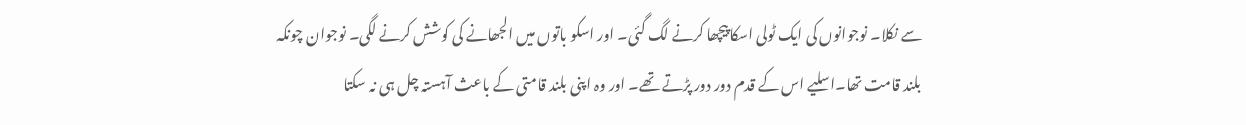سے نکلا۔ نوجوانوں کی ایک ٹولی اسکا پیچھا کرنے لگ گئی۔ اور اسکو باتوں میں الجھانے کی کوشش کرنے لگی۔ نوجوان چونکہ بلند قامت تھا۔اسلیے اس کے قدم دور دور پڑتے تھے۔ اور وہ اپنی بلند قامتی کے باعث آہستہ چل ہی نہ سکتا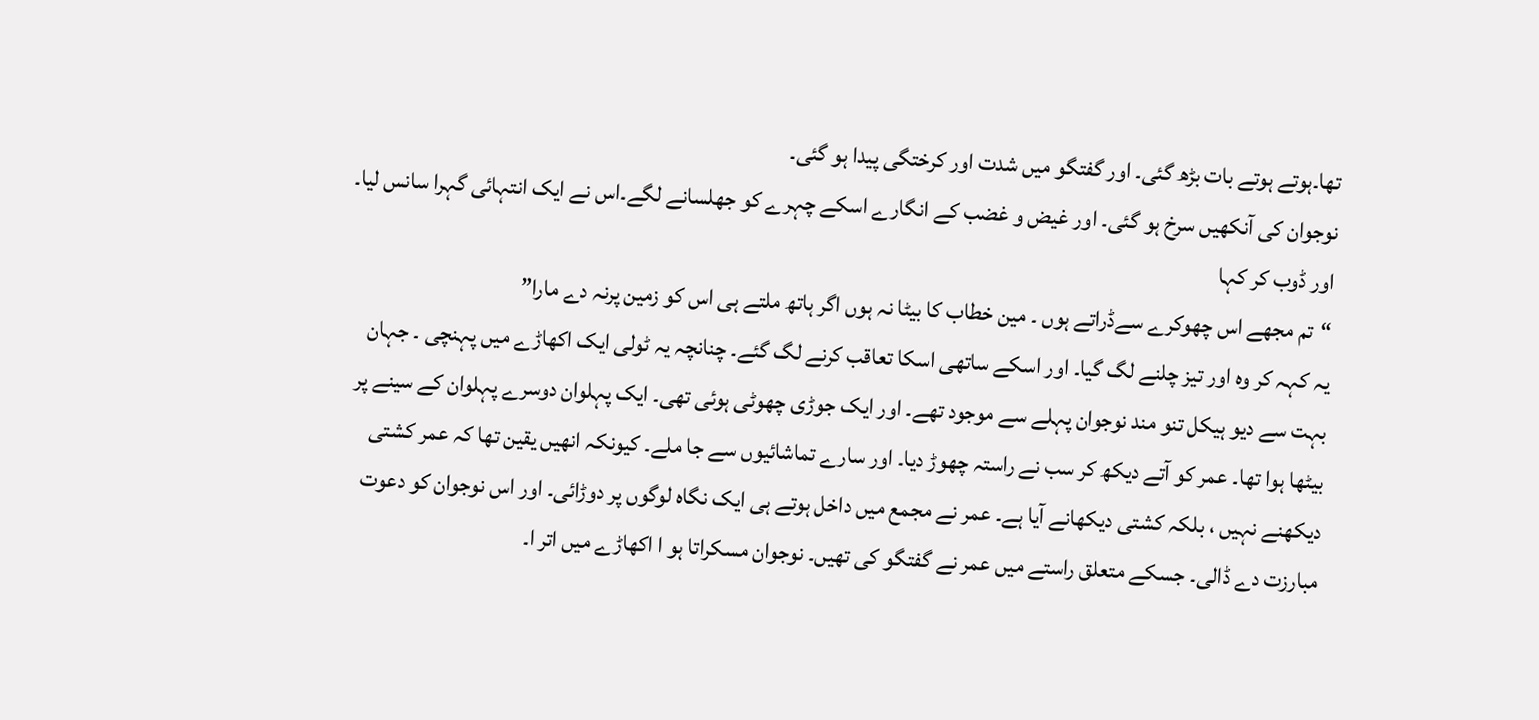تھا۔ہوتے ہوتے بات بڑھ گئی۔ اور گفتگو میں شدت اور کرختگی پیدا ہو گئی۔
نوجوان کی آنکھیں سرخ ہو گئی۔ اور غیض و غضب کے انگارے اسکے چہرے کو جھلسانے لگے۔اس نے ایک انتہائی گہرا سانس لیا۔ اور ڈوب کر کہا
“تم مجھے اس چھوکرے سےڈراتے ہوں ۔ مین خطاب کا بیٹا نہ ہوں اگر ہاتھ ملتے ہی اس کو زمین پرنہ دے مارا”
یہ کہہ کر وہ اور تیز چلنے لگ گیا۔ اور اسکے ساتھی اسکا تعاقب کرنے لگ گئے۔ چنانچہ یہ ٹولی ایک اکھاڑے میں پہنچی ۔ جہان بہت سے دیو ہیکل تنو مند نوجوان پہلے سے موجود تھے۔ اور ایک جوڑی چھوٹی ہوئی تھی۔ ایک پہلوان دوسرے پہلوان کے سینے پر بیٹھا ہوا تھا۔ عمر کو آتے دیکھ کر سب نے راستہ چھوڑ دیا۔ اور سارے تماشائیوں سے جا ملے۔ کیونکہ انھیں یقین تھا کہ عمر کشتی دیکھنے نہیں ، بلکہ کشتی دیکھانے آیا ہے۔ عمر نے مجمع میں داخل ہوتے ہی ایک نگاہ لوگوں پر دوڑائی۔ اور اس نوجوان کو دعوت مبارزت دے ڈالی۔ جسکے متعلق راستے میں عمر نے گفتگو کی تھیں۔ نوجوان مسکراتا ہو ا اکھاڑے میں اتر ا۔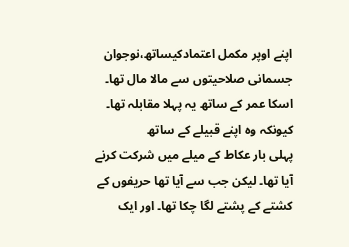اپنے اوپر مکمل اعتمادکیساتھ،نوجوان جسمانی صلاحیتوں سے مالا مال تھا۔ اسکا عمر کے ساتھ یہ پہلا مقابلہ تھا۔ کیونکہ وہ اپنے قبیلے کے ساتھ
پہلی بار عکاط کے میلے میں شرکت کرنے آیا تھا۔ لیکن جب سے آیا تھا حریفوں کے کشتے کے پشتے لگا چکا تھا۔ اور ایک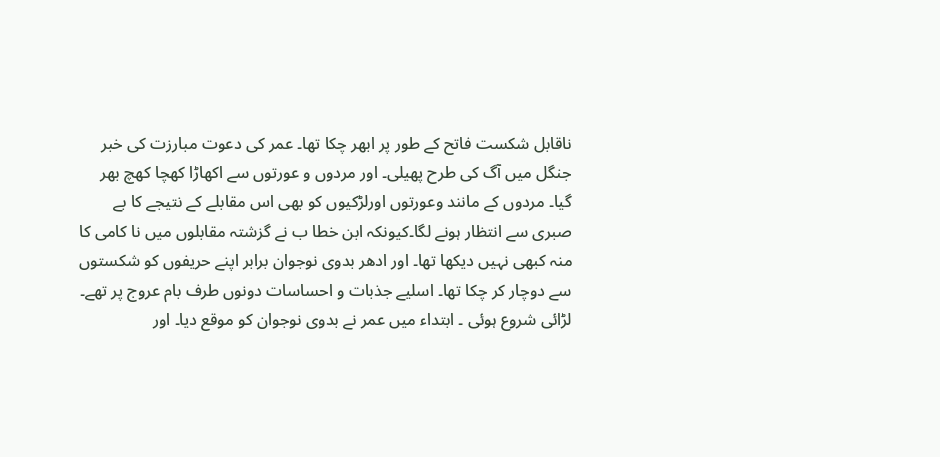ناقابل شکست فاتح کے طور پر ابھر چکا تھا۔ عمر کی دعوت مبارزت کی خبر جنگل میں آگ کی طرح پھیلی۔ اور مردوں و عورتوں سے اکھاڑا کھچا کھچ بھر گیا۔ مردوں کے مانند وعورتوں اورلڑکیوں کو بھی اس مقابلے کے نتیجے کا بے صبری سے انتظار ہونے لگا۔کیونکہ ابن خطا ب نے گزشتہ مقابلوں میں نا کامی کا منہ کبھی نہیں دیکھا تھا۔ اور ادھر بدوی نوجوان برابر اپنے حریفوں کو شکستوں سے دوچار کر چکا تھا۔ اسلیے جذبات و احساسات دونوں طرف بام عروج پر تھے۔
لڑائی شروع ہوئی ۔ ابتداء میں عمر نے بدوی نوجوان کو موقع دیا۔ اور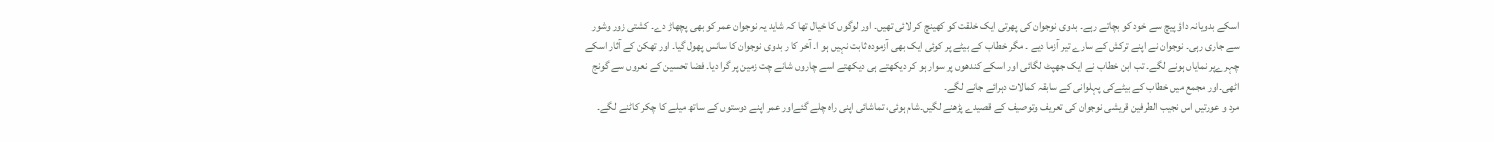اسکے بدویانہ داؤ پیچ سے خود کو بچاتے رہے۔ بدوی نوجوان کی پھرتی ایک خلقت کو کھینچ کر لائی تھیں۔ اور لوگوں کا خیال تھا کہ شاید یہ نوجوان عمر کو بھی پچھاڑ دے۔ کشتی زور وشور سے جاری رہی۔ نوجوان نے اپنے ترکش کے سارے تیر آزما دیے ۔ مگر خطاب کے بیٹے پر کوئی ایک بھی آزمودہ ثابت نہیں ہو ا۔ آخر کا ر بدوی نوجوان کا سانس پھول گیا۔ اور تھکن کے آثار اسکے چہرےپر نمایاں ہونے لگے۔ تب ابن خطاب نے ایک جھپٹ لگائی اور اسکے کندھوں پر سوار ہو کر دیکھتے ہی دیکھتے اسے چاروں شانے چت زمین پر گرا دیا۔ فضا تحسین کے نعروں سے گونج اٹھی۔اور مجمع میں خطاب کے بیٹےکی پہلوانی کے سابقہ کمالات دہرائے جانے لگے۔
مرد و عورتیں اس نجیب الطرفین قریشی نوجوان کی تعریف وتوصیف کے قصیدے پڑھنے لگیں۔شام ہوئی، تماشائی اپنی راہ چلے گئےاور عمر اپنے دوستوں کے ساتھ میلے کا چکر کاٹنے لگے۔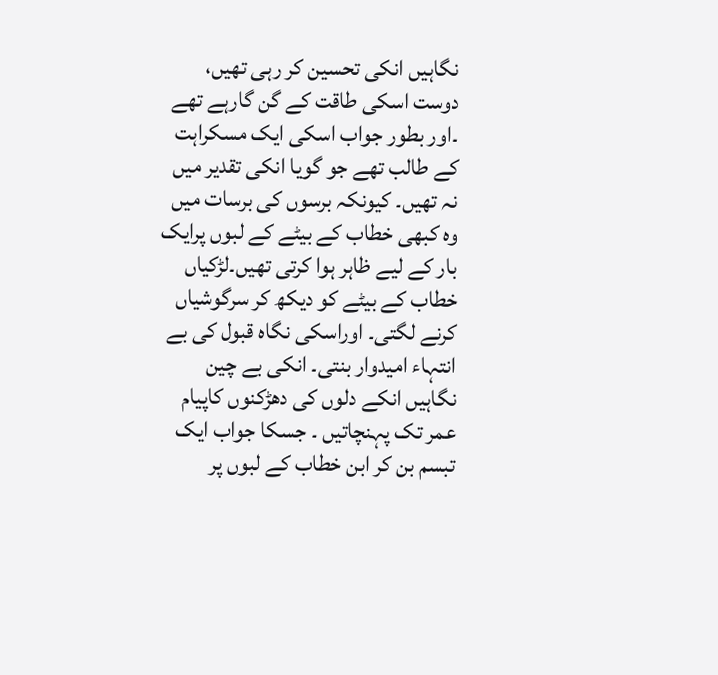نگاہیں انکی تحسین کر رہی تھیں، دوست اسکی طاقت کے گن گارہے تھے ۔اور بطور جواب اسکی ایک مسکراہت کے طالب تھے جو گویا انکی تقدیر میں نہ تھیں۔ کیونکہ برسوں کی برسات میں وہ کبھی خطاب کے بیٹے کے لبوں پرایک بار کے لیے ظاہر ہوا کرتی تھیں۔لڑکیاں خطاب کے بیٹے کو دیکھ کر سرگوشیاں کرنے لگتی۔ اوراسکی نگاہ قبول کی بے انتہاء امیدوار بنتی۔ انکی بے چین نگاہیں انکے دلوں کی دھڑکنوں کاپیام عمر تک پہنچاتیں ۔ جسکا جواب ایک تبسم بن کر ابن خطاب کے لبوں پر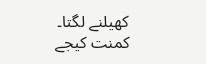کھیلنے لگتا۔
کمنت کیجے